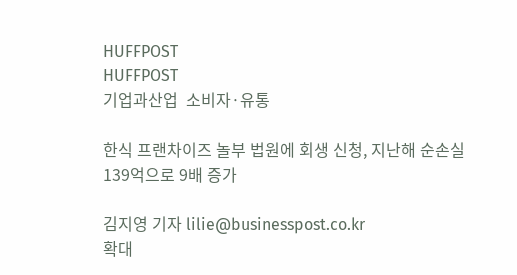HUFFPOST
HUFFPOST
기업과산업  소비자·유통

한식 프랜차이즈 놀부 법원에 회생 신청, 지난해 순손실 139억으로 9배 증가

김지영 기자 lilie@businesspost.co.kr
확대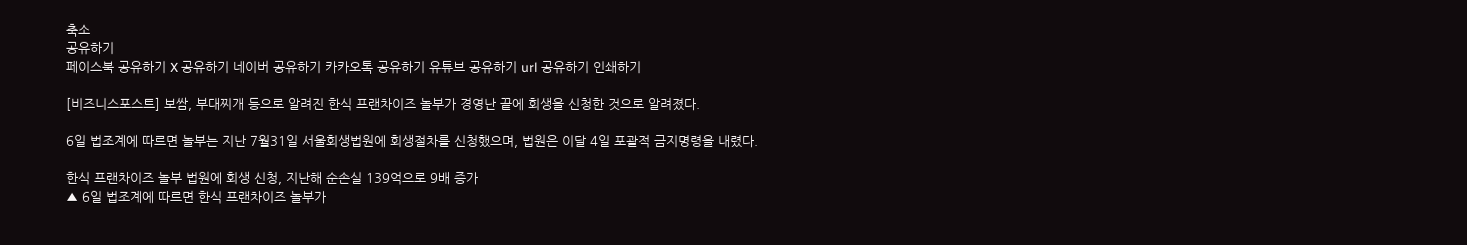축소
공유하기
페이스북 공유하기 X 공유하기 네이버 공유하기 카카오톡 공유하기 유튜브 공유하기 url 공유하기 인쇄하기

[비즈니스포스트] 보쌈, 부대찌개 등으로 알려진 한식 프랜차이즈 놀부가 경영난 끝에 회생을 신청한 것으로 알려졌다.

6일 법조계에 따르면 놀부는 지난 7월31일 서울회생법원에 회생절차를 신청했으며, 법원은 이달 4일 포괄적 금지명령을 내렸다.

한식 프랜차이즈 놀부 법원에 회생 신청, 지난해 순손실 139억으로 9배 증가
▲ 6일 법조계에 따르면 한식 프랜차이즈 놀부가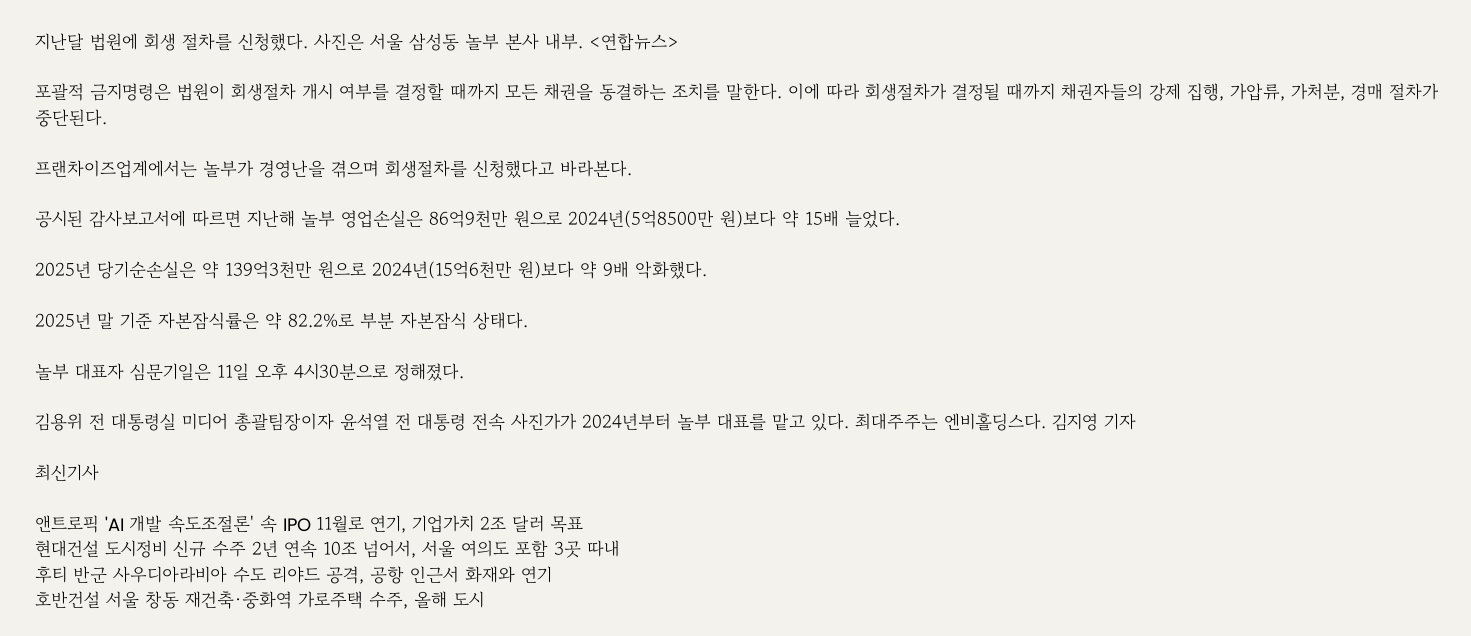지난달 법원에 회생 절차를 신청했다. 사진은 서울 삼성동 놀부 본사 내부. <연합뉴스>

포괄적 금지명령은 법원이 회생절차 개시 여부를 결정할 때까지 모든 채권을 동결하는 조치를 말한다. 이에 따라 회생절차가 결정될 때까지 채권자들의 강제 집행, 가압류, 가처분, 경매 절차가 중단된다.

프랜차이즈업계에서는 놀부가 경영난을 겪으며 회생절차를 신청했다고 바라본다.

공시된 감사보고서에 따르면 지난해 놀부 영업손실은 86억9천만 원으로 2024년(5억8500만 원)보다 약 15배 늘었다.

2025년 당기순손실은 약 139억3천만 원으로 2024년(15억6천만 원)보다 약 9배 악화했다.

2025년 말 기준 자본잠식률은 약 82.2%로 부분 자본잠식 상태다.

놀부 대표자 심문기일은 11일 오후 4시30분으로 정해졌다.

김용위 전 대통령실 미디어 총괄팀장이자 윤석열 전 대통령 전속 사진가가 2024년부터 놀부 대표를 맡고 있다. 최대주주는 엔비홀딩스다. 김지영 기자

최신기사

앤트로픽 'AI 개발 속도조절론' 속 IPO 11월로 연기, 기업가치 2조 달러 목표
현대건설 도시정비 신규 수주 2년 연속 10조 넘어서, 서울 여의도 포함 3곳 따내
후티 반군 사우디아라비아 수도 리야드 공격, 공항 인근서 화재와 연기
호반건설 서울 창동 재건축·중화역 가로주택 수주, 올해 도시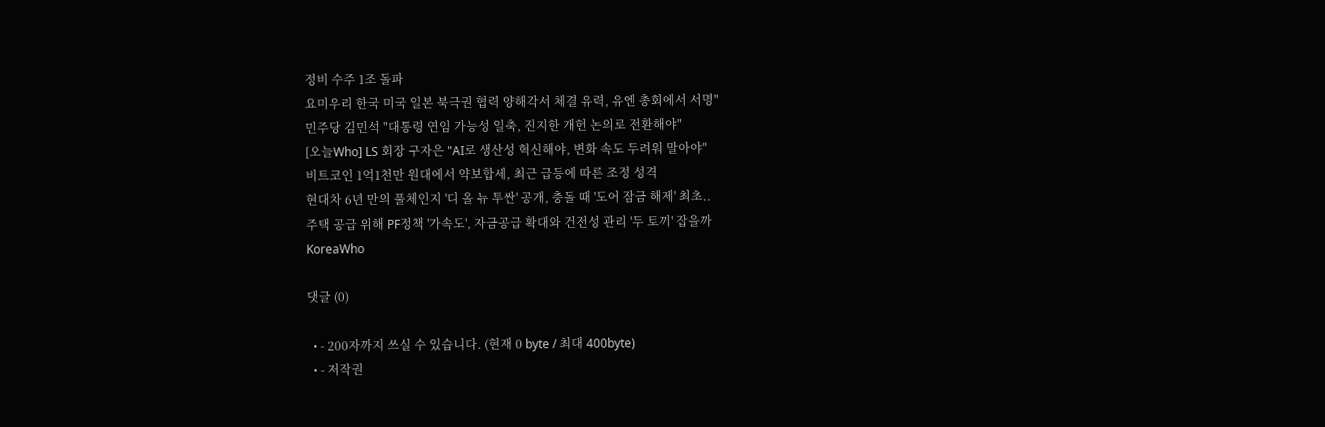정비 수주 1조 돌파
요미우리 한국 미국 일본 북극권 협력 양해각서 체결 유력, 유엔 총회에서 서명"
민주당 김민석 "대통령 연임 가능성 일축, 진지한 개헌 논의로 전환해야"
[오늘Who] LS 회장 구자은 "AI로 생산성 혁신해야, 변화 속도 두려워 말아야"
비트코인 1억1천만 원대에서 약보합세, 최근 급등에 따른 조정 성격
현대차 6년 만의 풀체인지 '디 올 뉴 투싼' 공개, 충돌 때 '도어 잠금 해제' 최초..
주택 공급 위해 PF정책 '가속도', 자금공급 확대와 건전성 관리 '두 토끼' 잡을까
KoreaWho

댓글 (0)

  • - 200자까지 쓰실 수 있습니다. (현재 0 byte / 최대 400byte)
  • - 저작권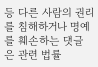등 다른 사람의 권리를 침해하거나 명예를 훼손하는 댓글은 관련 법률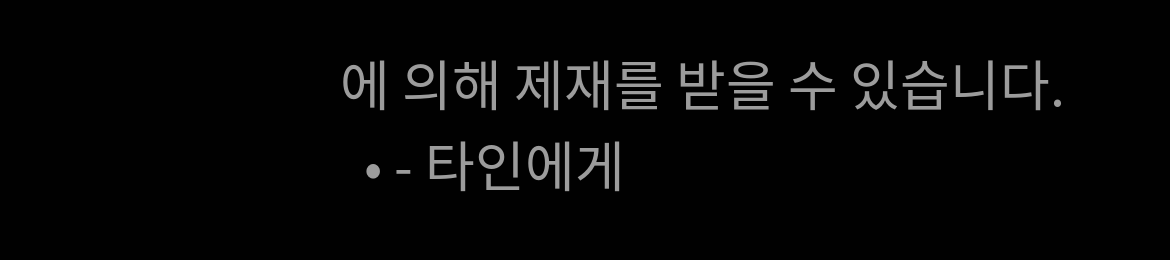에 의해 제재를 받을 수 있습니다.
  • - 타인에게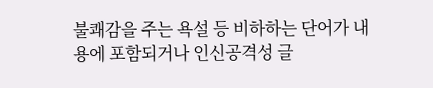불쾌감을 주는 욕설 등 비하하는 단어가 내용에 포함되거나 인신공격성 글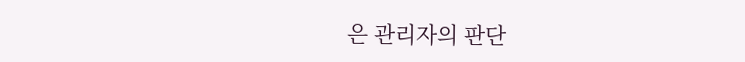은 관리자의 판단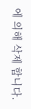에 의해 삭제 합니다.